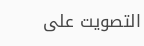التصويت على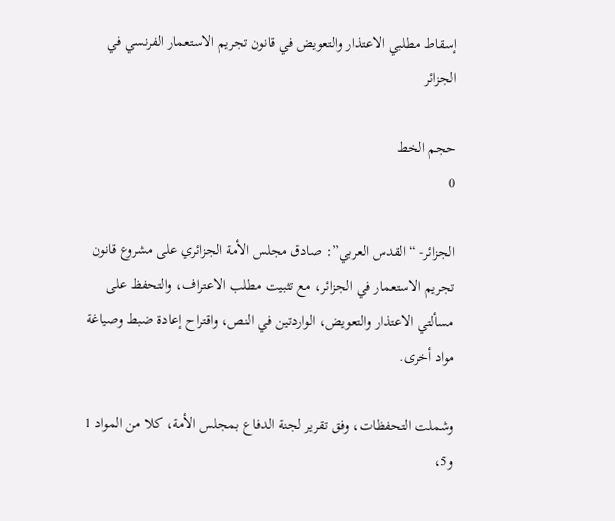إسقاط مطلبي الاعتذار والتعويض في قانون تجريم الاستعمار الفرنسي في الجزائر

حجم الخط
0

الجزائر- “القدس العربي”: صادق مجلس الأمة الجزائري على مشروع قانون تجريم الاستعمار في الجزائر، مع تثبيت مطلب الاعتراف، والتحفظ على مسألتي الاعتذار والتعويض، الواردتين في النص، واقتراح إعادة ضبط وصياغة مواد أخرى.

وشملت التحفظات، وفق تقرير لجنة الدفاع بمجلس الأمة، كلا من المواد 1 و5،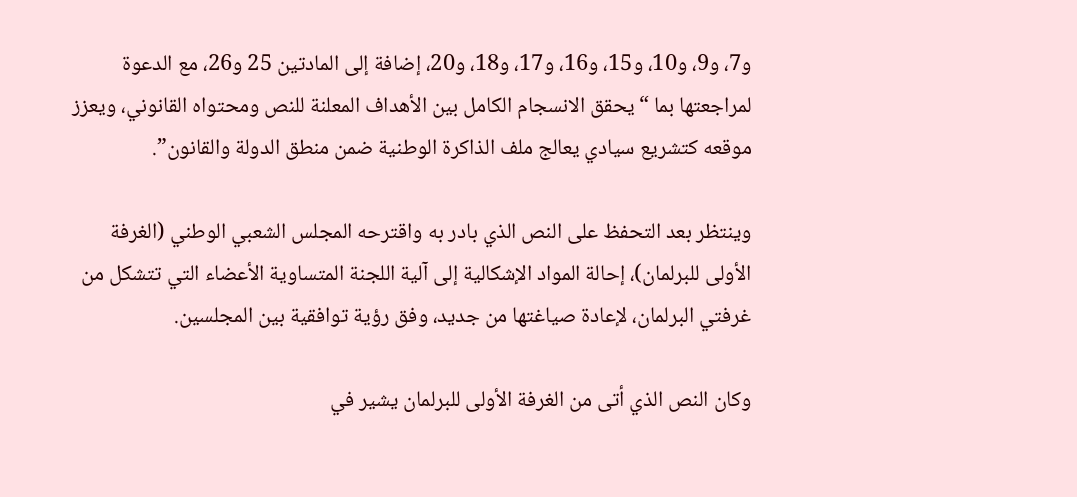و7، و9، و10، و15، و16، و17، و18، و20، إضافة إلى المادتين 25 و26، مع الدعوة لمراجعتها بما “يحقق الانسجام الكامل بين الأهداف المعلنة للنص ومحتواه القانوني، ويعزز موقعه كتشريع سيادي يعالج ملف الذاكرة الوطنية ضمن منطق الدولة والقانون”.

وينتظر بعد التحفظ على النص الذي بادر به واقترحه المجلس الشعبي الوطني (الغرفة الأولى للبرلمان)، إحالة المواد الإشكالية إلى آلية اللجنة المتساوية الأعضاء التي تتشكل من غرفتي البرلمان، لإعادة صياغتها من جديد، وفق رؤية توافقية بين المجلسين.

وكان النص الذي أتى من الغرفة الأولى للبرلمان يشير في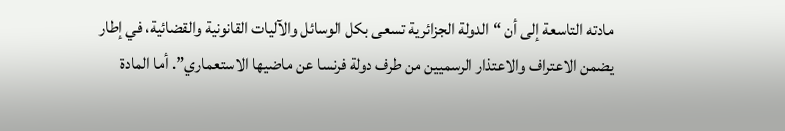مادته التاسعة إلى أن “الدولة الجزائرية تسعى بكل الوسائل والآليات القانونية والقضائية، في إطار يضمن الاعتراف والاعتذار الرسميين من طرف دولة فرنسا عن ماضيها الاستعماري”. أما المادة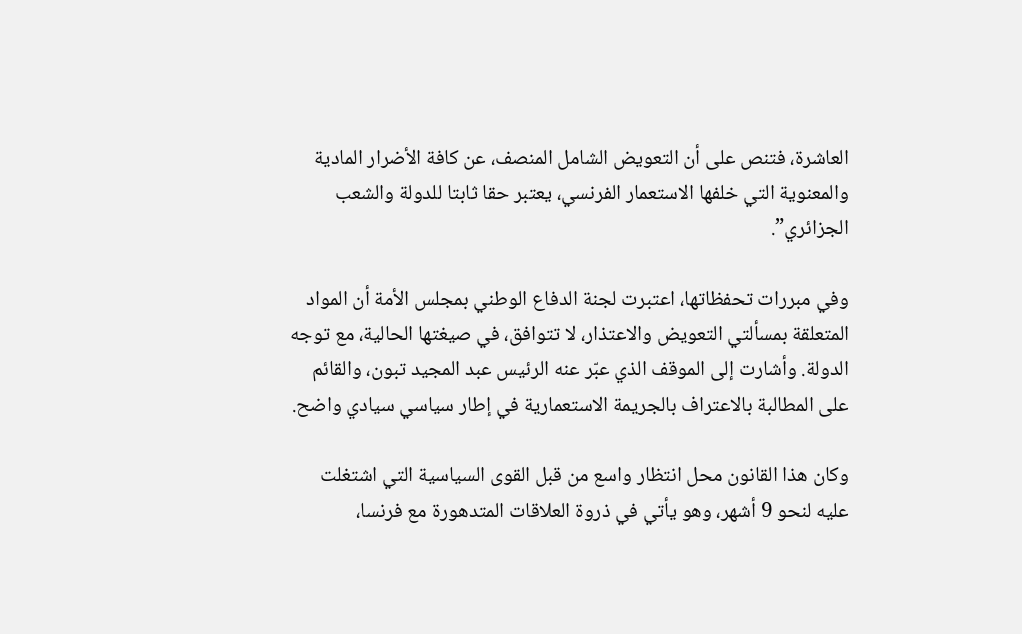العاشرة، فتنص على أن التعويض الشامل المنصف، عن كافة الأضرار المادية والمعنوية التي خلفها الاستعمار الفرنسي، يعتبر حقا ثابتا للدولة والشعب الجزائري”.

وفي مبررات تحفظاتها، اعتبرت لجنة الدفاع الوطني بمجلس الأمة أن المواد المتعلقة بمسألتي التعويض والاعتذار، لا تتوافق، في صيغتها الحالية، مع توجه الدولة. وأشارت إلى الموقف الذي عبّر عنه الرئيس عبد المجيد تبون، والقائم على المطالبة بالاعتراف بالجريمة الاستعمارية في إطار سياسي سيادي واضح.

وكان هذا القانون محل انتظار واسع من قبل القوى السياسية التي اشتغلت عليه لنحو 9 أشهر، وهو يأتي في ذروة العلاقات المتدهورة مع فرنسا،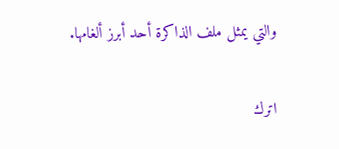والتي يمثل ملف الذاكرة أحد أبرز ألغامها.

اترك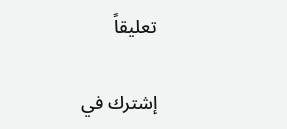تعليقاً

إشترك في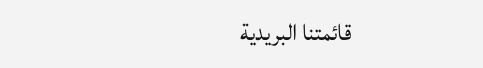قائمتنا البريدية